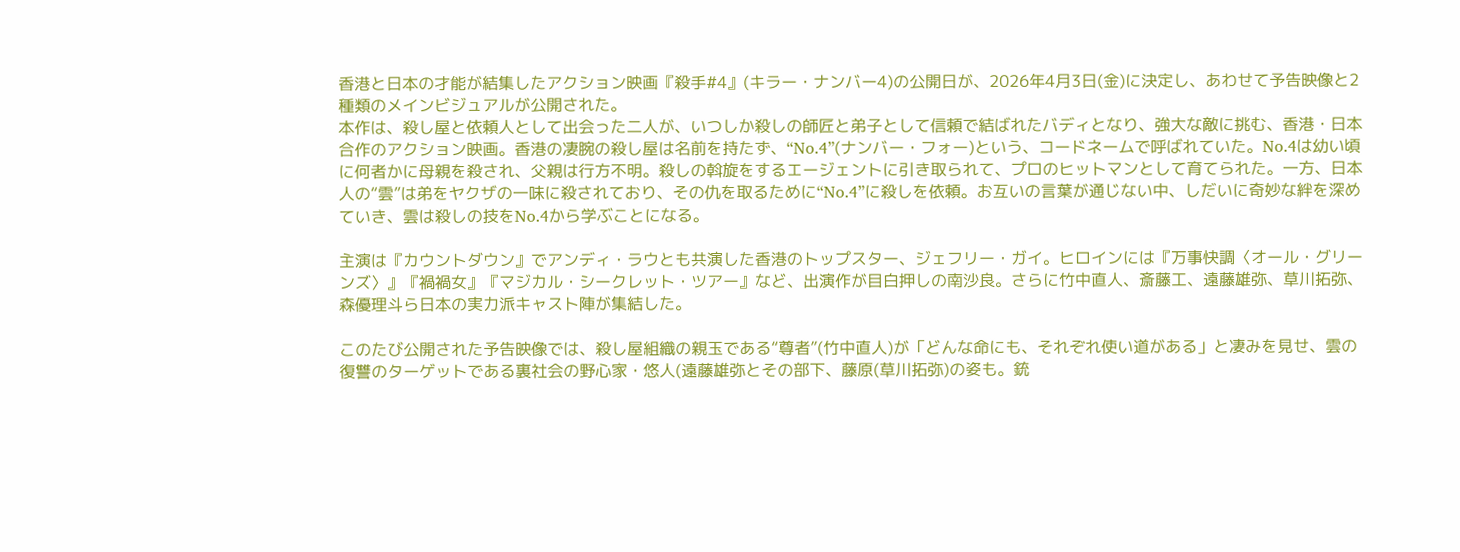香港と日本の才能が結集したアクション映画『殺手#4』(キラー・ナンバー4)の公開日が、2026年4月3日(金)に決定し、あわせて予告映像と2種類のメインビジュアルが公開された。
本作は、殺し屋と依頼人として出会った二人が、いつしか殺しの師匠と弟子として信頼で結ばれたバディとなり、強大な敵に挑む、香港・日本合作のアクション映画。香港の凄腕の殺し屋は名前を持たず、“No.4”(ナンバー・フォー)という、コードネームで呼ばれていた。No.4は幼い頃に何者かに母親を殺され、父親は行方不明。殺しの斡旋をするエージェントに引き取られて、プロのヒットマンとして育てられた。一方、日本人の“雲”は弟をヤクザの一味に殺されており、その仇を取るために“No.4”に殺しを依頼。お互いの言葉が通じない中、しだいに奇妙な絆を深めていき、雲は殺しの技をNo.4から学ぶことになる。

主演は『カウントダウン』でアンディ・ラウとも共演した香港のトップスター、ジェフリー・ガイ。ヒロインには『万事快調〈オール・グリーンズ〉』『禍禍女』『マジカル・シークレット・ツアー』など、出演作が目白押しの南沙良。さらに竹中直人、斎藤工、遠藤雄弥、草川拓弥、森優理斗ら日本の実力派キャスト陣が集結した。

このたび公開された予告映像では、殺し屋組織の親玉である“尊者”(竹中直人)が「どんな命にも、それぞれ使い道がある」と凄みを見せ、雲の復讐のターゲットである裏社会の野心家・悠人(遠藤雄弥とその部下、藤原(草川拓弥)の姿も。銃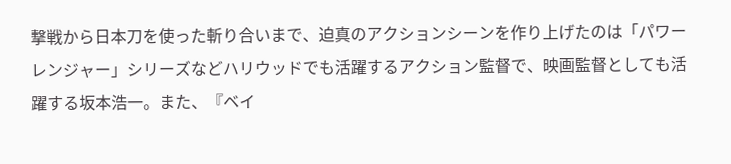撃戦から日本刀を使った斬り合いまで、迫真のアクションシーンを作り上げたのは「パワーレンジャー」シリーズなどハリウッドでも活躍するアクション監督で、映画監督としても活躍する坂本浩一。また、『ベイ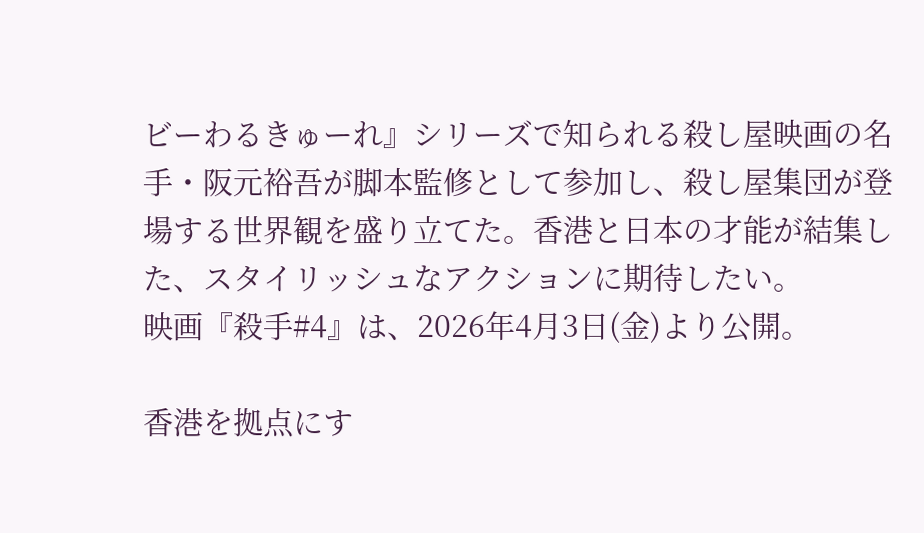ビーわるきゅーれ』シリーズで知られる殺し屋映画の名手・阪元裕吾が脚本監修として参加し、殺し屋集団が登場する世界観を盛り立てた。香港と日本の才能が結集した、スタイリッシュなアクションに期待したい。
映画『殺手#4』は、2026年4月3日(金)より公開。

香港を拠点にす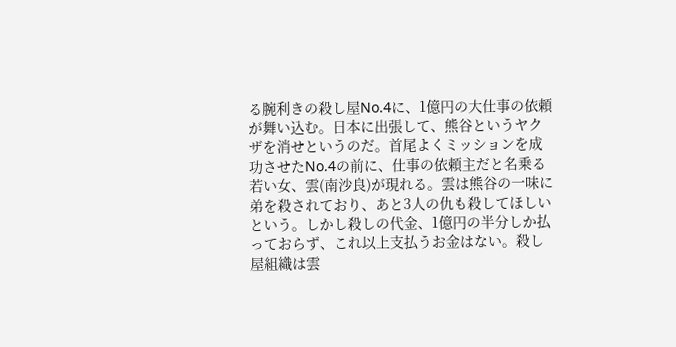る腕利きの殺し屋No.4に、1億円の大仕事の依頼が舞い込む。日本に出張して、熊谷というヤクザを消せというのだ。首尾よくミッションを成功させたNo.4の前に、仕事の依頼主だと名乗る若い女、雲(南沙良)が現れる。雲は熊谷の一味に弟を殺されており、あと3人の仇も殺してほしいという。しかし殺しの代金、1億円の半分しか払っておらず、これ以上支払うお金はない。殺し屋組織は雲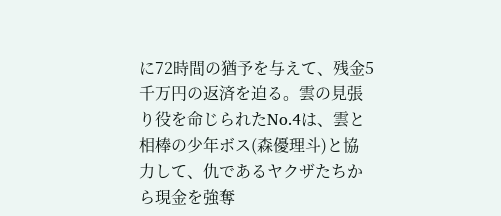に72時間の猶予を与えて、残金5千万円の返済を迫る。雲の見張り役を命じられたNo.4は、雲と相棒の少年ボス(森優理斗)と協力して、仇であるヤクザたちから現金を強奪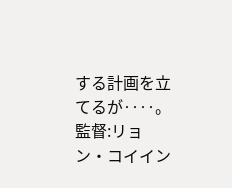する計画を立てるが‥‥。
監督:リョン・コイイン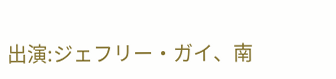出演:ジェフリー・ガイ、南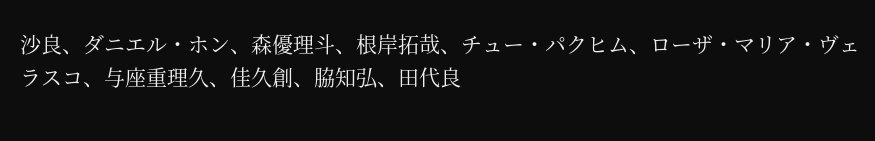沙良、ダニエル・ホン、森優理斗、根岸拓哉、チュー・パクヒム、ローザ・マリア・ヴェラスコ、与座重理久、佳久創、脇知弘、田代良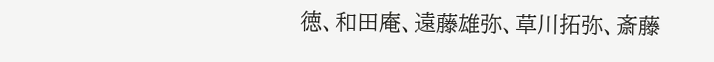徳、和田庵、遠藤雄弥、草川拓弥、斎藤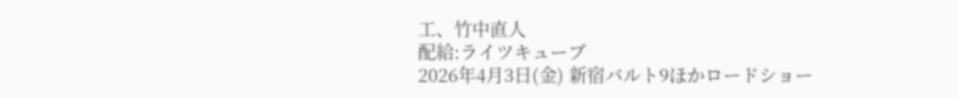工、竹中直人
配給:ライツキューブ
2026年4月3日(金) 新宿バルト9ほかロードショー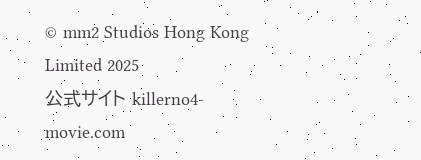© mm2 Studios Hong Kong Limited 2025
公式サイト killerno4-movie.com